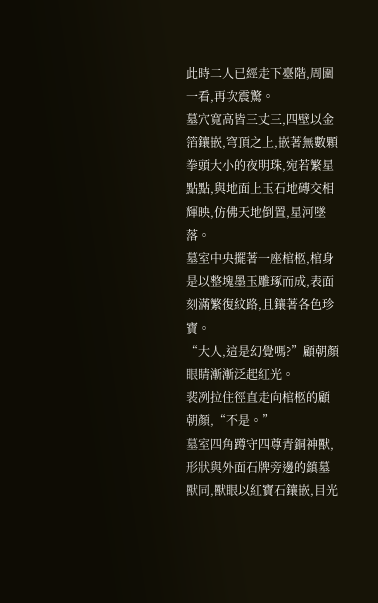此時二人已經走下臺階,周圍一看,再次震驚。
墓穴寬高皆三丈三,四壁以金箔鑲嵌,穹頂之上,嵌著無數顆拳頭大小的夜明珠,宛若繁星點點,與地面上玉石地磚交相輝映,仿佛天地倒置,星河墜落。
墓室中央擺著一座棺柩,棺身是以整塊墨玉雕琢而成,表面刻滿繁復紋路,且鑲著各色珍寶。
“大人,這是幻覺嗎?”顧朝顏眼睛漸漸泛起紅光。
裴冽拉住徑直走向棺柩的顧朝顏,“不是。”
墓室四角蹲守四尊青銅神獸,形狀與外面石牌旁邊的鎮墓獸同,獸眼以紅寶石鑲嵌,目光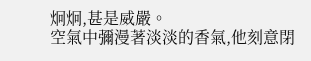炯炯,甚是威嚴。
空氣中彌漫著淡淡的香氣,他刻意閉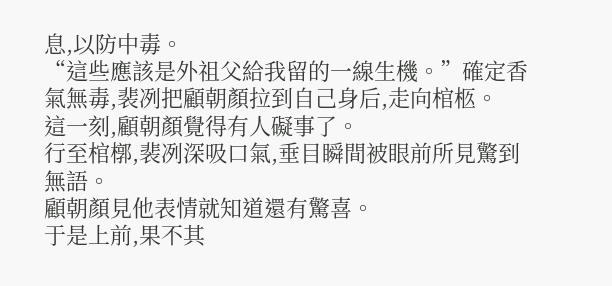息,以防中毒。
“這些應該是外祖父給我留的一線生機。”確定香氣無毒,裴冽把顧朝顏拉到自己身后,走向棺柩。
這一刻,顧朝顏覺得有人礙事了。
行至棺槨,裴冽深吸口氣,垂目瞬間被眼前所見驚到無語。
顧朝顏見他表情就知道還有驚喜。
于是上前,果不其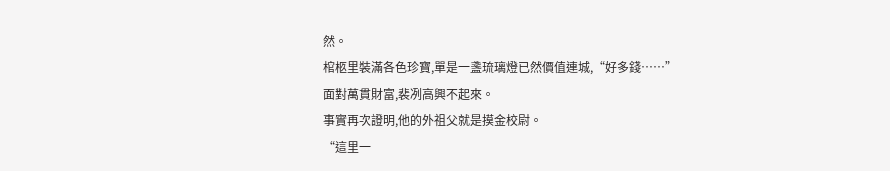然。
棺柩里裝滿各色珍寶,單是一盞琉璃燈已然價值連城,“好多錢……”
面對萬貫財富,裴冽高興不起來。
事實再次證明,他的外祖父就是摸金校尉。
“這里一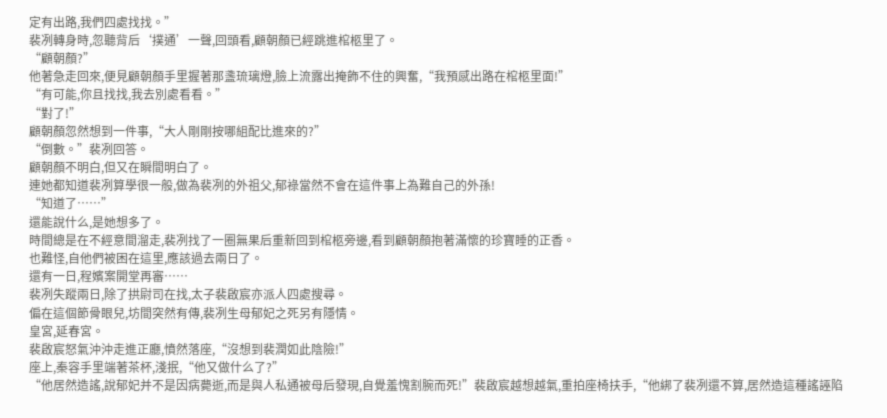定有出路,我們四處找找。”
裴冽轉身時,忽聽背后‘撲通’一聲,回頭看,顧朝顏已經跳進棺柩里了。
“顧朝顏?”
他著急走回來,便見顧朝顏手里握著那盞琉璃燈,臉上流露出掩飾不住的興奮,“我預感出路在棺柩里面!”
“有可能,你且找找,我去別處看看。”
“對了!”
顧朝顏忽然想到一件事,“大人剛剛按哪組配比進來的?”
“倒數。”裴冽回答。
顧朝顏不明白,但又在瞬間明白了。
連她都知道裴冽算學很一般,做為裴冽的外祖父,郁祿當然不會在這件事上為難自己的外孫!
“知道了……”
還能說什么,是她想多了。
時間總是在不經意間溜走,裴冽找了一圈無果后重新回到棺柩旁邊,看到顧朝顏抱著滿懷的珍寶睡的正香。
也難怪,自他們被困在這里,應該過去兩日了。
還有一日,程嬪案開堂再審……
裴冽失蹤兩日,除了拱尉司在找,太子裴啟宸亦派人四處搜尋。
偏在這個節骨眼兒,坊間突然有傳,裴冽生母郁妃之死另有隱情。
皇宮,延春宮。
裴啟宸怒氣沖沖走進正廳,憤然落座,“沒想到裴潤如此陰險!”
座上,秦容手里端著茶杯,淺抿,“他又做什么了?”
“他居然造謠,說郁妃并不是因病薨逝,而是與人私通被母后發現,自覺羞愧割腕而死!”裴啟宸越想越氣,重拍座椅扶手,“他綁了裴冽還不算,居然造這種謠誣陷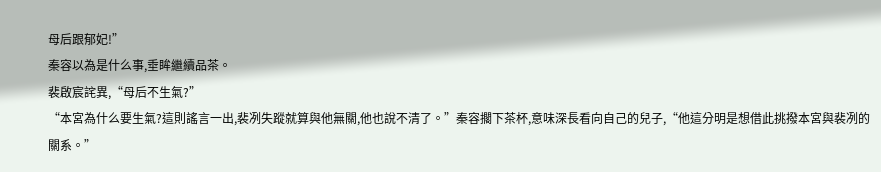母后跟郁妃!”
秦容以為是什么事,垂眸繼續品茶。
裴啟宸詫異,“母后不生氣?”
“本宮為什么要生氣?這則謠言一出,裴冽失蹤就算與他無關,他也說不清了。”秦容擱下茶杯,意味深長看向自己的兒子,“他這分明是想借此挑撥本宮與裴冽的關系。”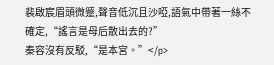裴啟宸眉頭微蹙,聲音低沉且沙啞,語氣中帶著一絲不確定,“謠言是母后散出去的?”
秦容沒有反駁,“是本宮。”</p>